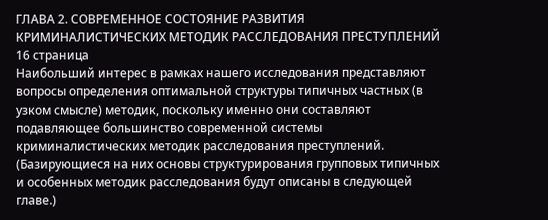ГЛАВА 2. СОВРЕМЕННОЕ СОСТОЯНИЕ РАЗВИТИЯ КРИМИНАЛИСТИЧЕСКИХ МЕТОДИК РАССЛЕДОВАНИЯ ПРЕСТУПЛЕНИЙ 16 страница
Наибольший интерес в рамках нашего исследования представляют вопросы определения оптимальной структуры типичных частных (в узком смысле) методик, поскольку именно они составляют подавляющее большинство современной системы криминалистических методик расследования преступлений. (Базирующиеся на них основы структурирования групповых типичных и особенных методик расследования будут описаны в следующей главе.)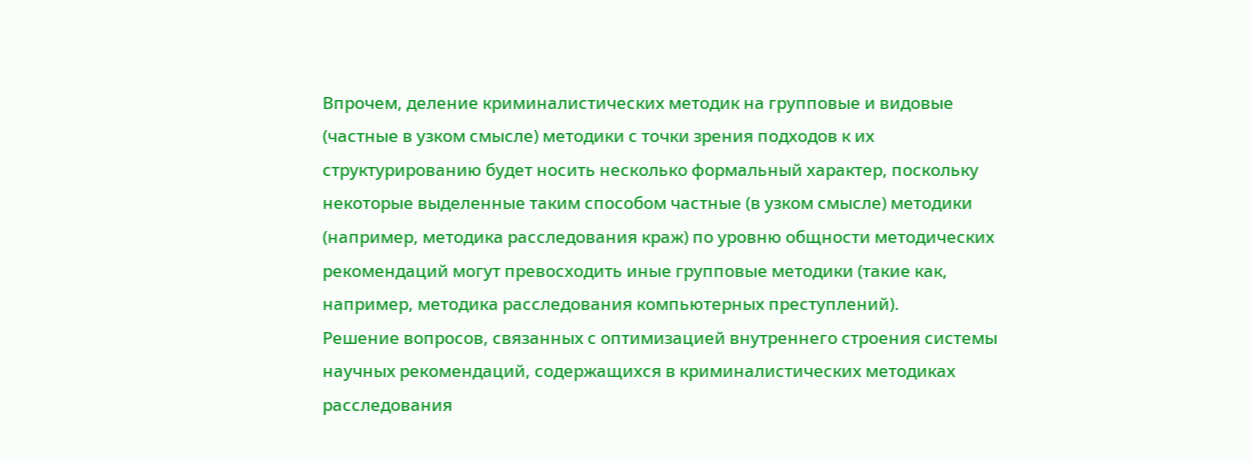Впрочем, деление криминалистических методик на групповые и видовые (частные в узком смысле) методики с точки зрения подходов к их структурированию будет носить несколько формальный характер, поскольку некоторые выделенные таким способом частные (в узком смысле) методики (например, методика расследования краж) по уровню общности методических рекомендаций могут превосходить иные групповые методики (такие как, например, методика расследования компьютерных преступлений).
Решение вопросов, связанных с оптимизацией внутреннего строения системы научных рекомендаций, содержащихся в криминалистических методиках расследования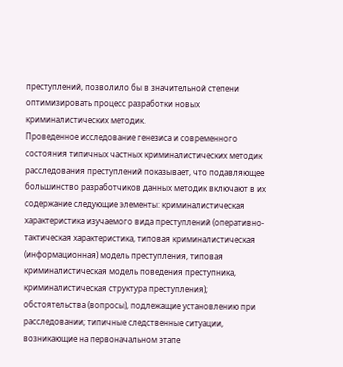преступлений, позволило бы в значительной степени оптимизировать процесс разработки новых криминалистических методик.
Проведенное исследование генезиса и современного состояния типичных частных криминалистических методик расследования преступлений показывает, что подавляющее большинство разработчиков данных методик включают в их содержание следующие элементы: криминалистическая характеристика изучаемого вида преступлений (оперативно-тактическая характеристика, типовая криминалистическая (информационная) модель преступления, типовая криминалистическая модель поведения преступника, криминалистическая структура преступления); обстоятельства (вопросы), подлежащие установлению при расследовании; типичные следственные ситуации, возникающие на первоначальном этапе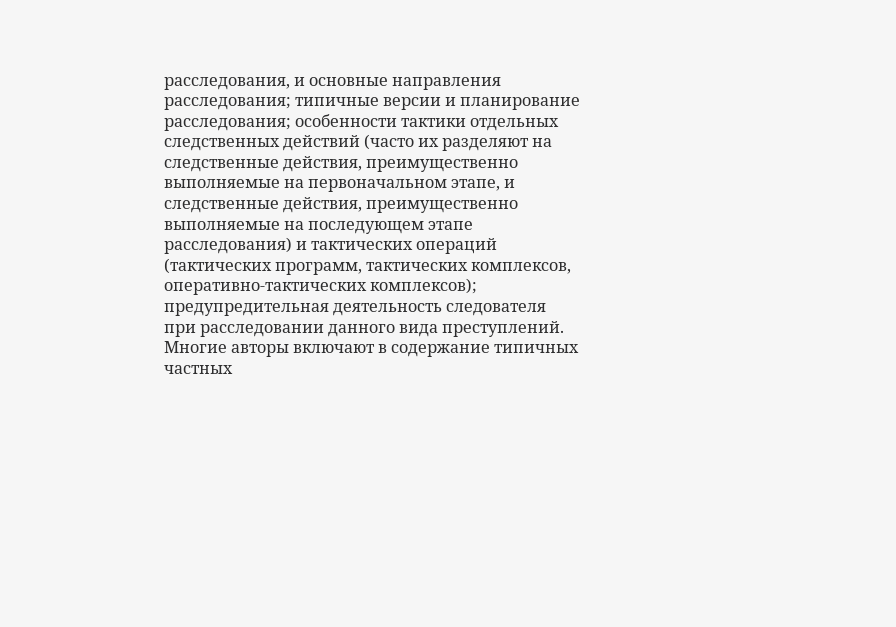расследования, и основные направления расследования; типичные версии и планирование расследования; особенности тактики отдельных следственных действий (часто их разделяют на следственные действия, преимущественно выполняемые на первоначальном этапе, и следственные действия, преимущественно выполняемые на последующем этапе расследования) и тактических операций (тактических программ, тактических комплексов, оперативно-тактических комплексов); предупредительная деятельность следователя при расследовании данного вида преступлений.
Многие авторы включают в содержание типичных частных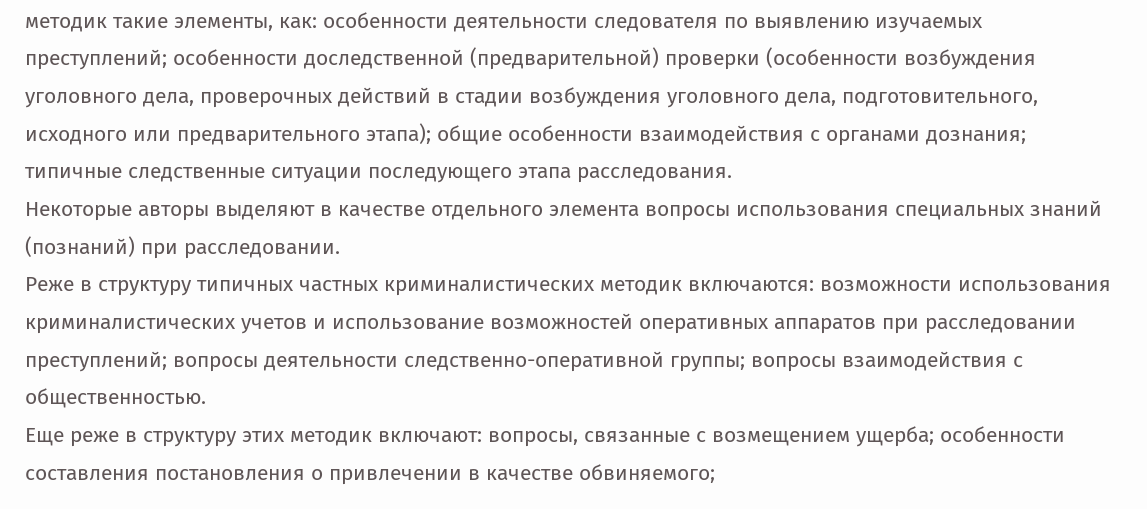методик такие элементы, как: особенности деятельности следователя по выявлению изучаемых преступлений; особенности доследственной (предварительной) проверки (особенности возбуждения уголовного дела, проверочных действий в стадии возбуждения уголовного дела, подготовительного, исходного или предварительного этапа); общие особенности взаимодействия с органами дознания; типичные следственные ситуации последующего этапа расследования.
Некоторые авторы выделяют в качестве отдельного элемента вопросы использования специальных знаний (познаний) при расследовании.
Реже в структуру типичных частных криминалистических методик включаются: возможности использования криминалистических учетов и использование возможностей оперативных аппаратов при расследовании преступлений; вопросы деятельности следственно-оперативной группы; вопросы взаимодействия с общественностью.
Еще реже в структуру этих методик включают: вопросы, связанные с возмещением ущерба; особенности составления постановления о привлечении в качестве обвиняемого;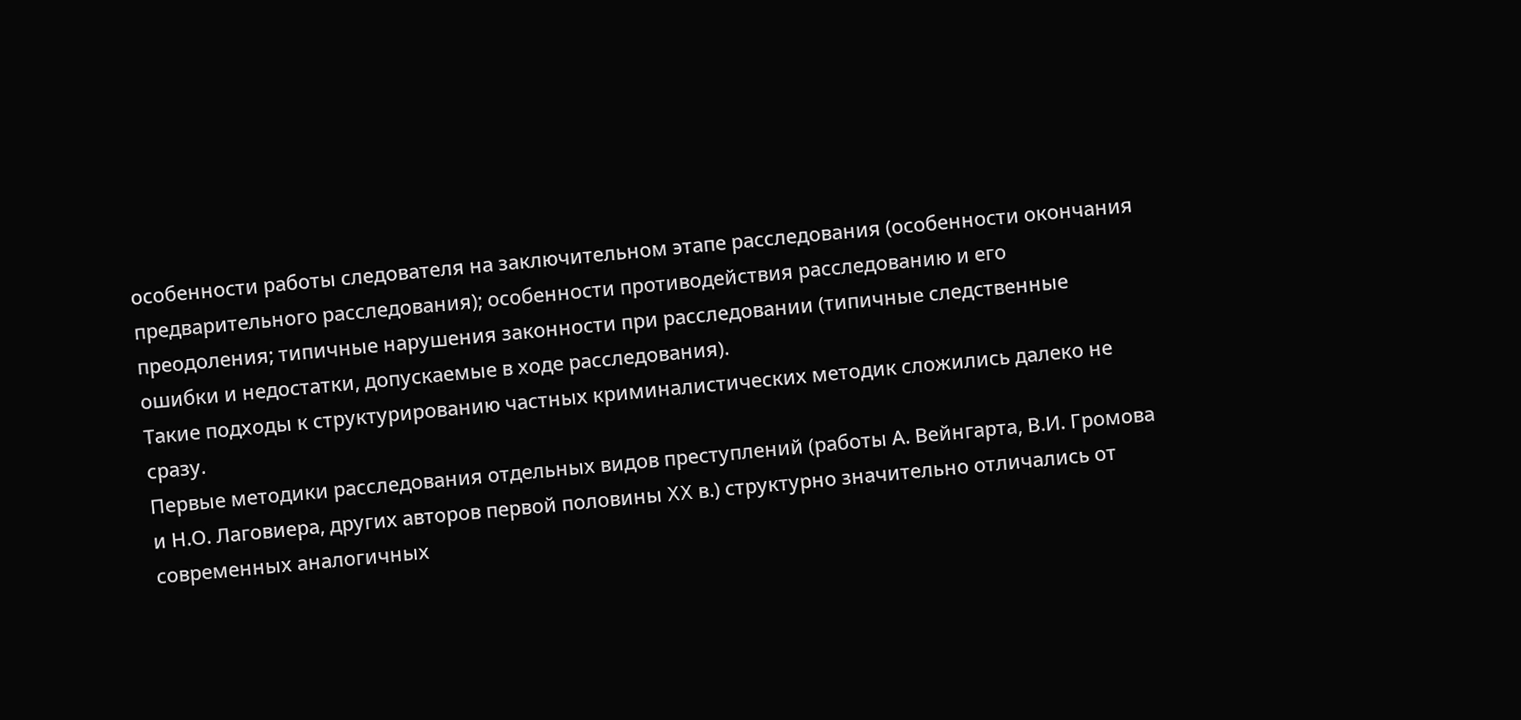особенности работы следователя на заключительном этапе расследования (особенности окончания предварительного расследования); особенности противодействия расследованию и его преодоления; типичные нарушения законности при расследовании (типичные следственные ошибки и недостатки, допускаемые в ходе расследования).
Такие подходы к структурированию частных криминалистических методик сложились далеко не сразу.
Первые методики расследования отдельных видов преступлений (работы А. Вейнгарта, В.И. Громова и Н.О. Лаговиера, других авторов первой половины XX в.) структурно значительно отличались от современных аналогичных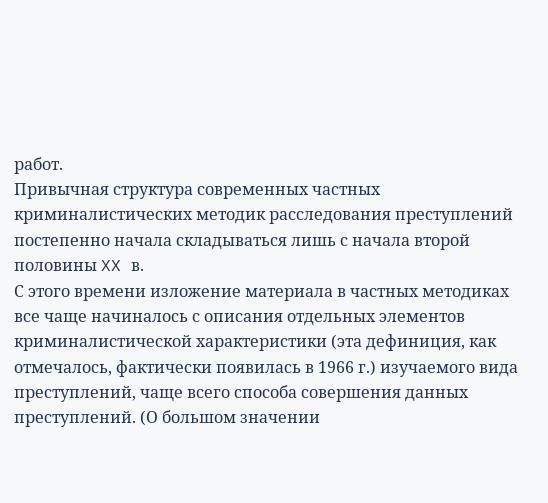работ.
Привычная структура современных частных криминалистических методик расследования преступлений постепенно начала складываться лишь с начала второй половины XX в.
С этого времени изложение материала в частных методиках все чаще начиналось с описания отдельных элементов криминалистической характеристики (эта дефиниция, как отмечалось, фактически появилась в 1966 г.) изучаемого вида преступлений, чаще всего способа совершения данных преступлений. (О большом значении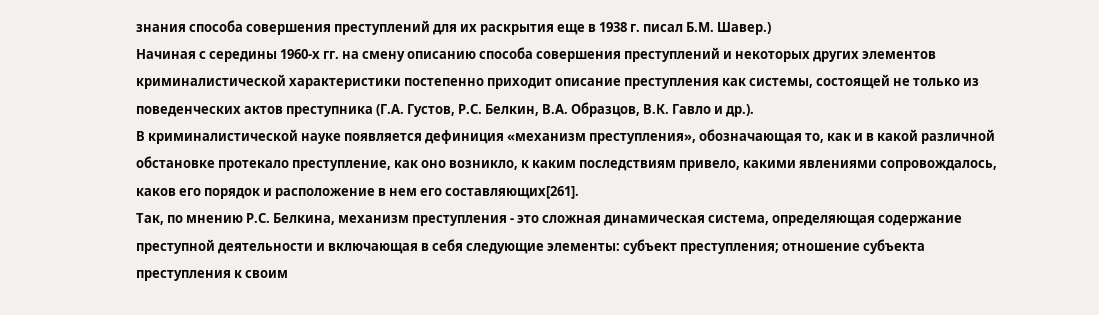знания способа совершения преступлений для их раскрытия еще в 1938 г. писал Б.М. Шавер.)
Начиная с середины 1960-х гг. на смену описанию способа совершения преступлений и некоторых других элементов криминалистической характеристики постепенно приходит описание преступления как системы, состоящей не только из поведенческих актов преступника (Г.А. Густов, Р.С. Белкин, В.А. Образцов, В.К. Гавло и др.).
В криминалистической науке появляется дефиниция «механизм преступления», обозначающая то, как и в какой различной обстановке протекало преступление, как оно возникло, к каким последствиям привело, какими явлениями сопровождалось, каков его порядок и расположение в нем его составляющих[261].
Так, по мнению Р.С. Белкина, механизм преступления - это сложная динамическая система, определяющая содержание преступной деятельности и включающая в себя следующие элементы: субъект преступления; отношение субъекта преступления к своим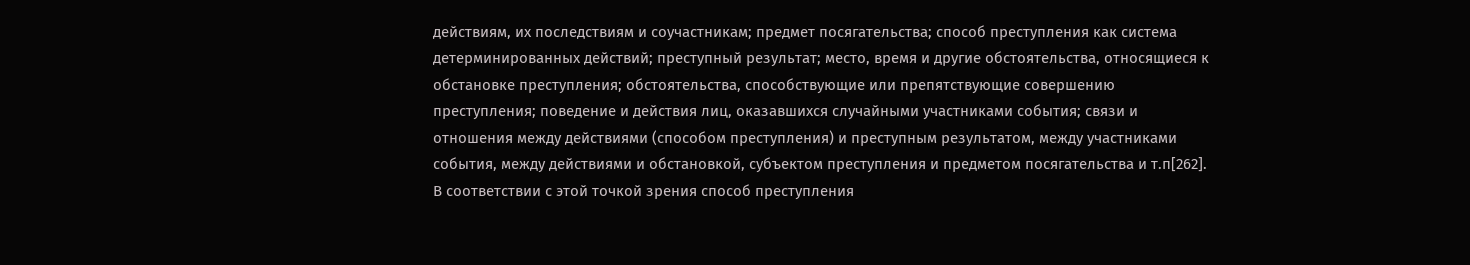действиям, их последствиям и соучастникам; предмет посягательства; способ преступления как система детерминированных действий; преступный результат; место, время и другие обстоятельства, относящиеся к обстановке преступления; обстоятельства, способствующие или препятствующие совершению преступления; поведение и действия лиц, оказавшихся случайными участниками события; связи и отношения между действиями (способом преступления) и преступным результатом, между участниками события, между действиями и обстановкой, субъектом преступления и предметом посягательства и т.п[262].
В соответствии с этой точкой зрения способ преступления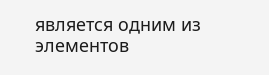является одним из элементов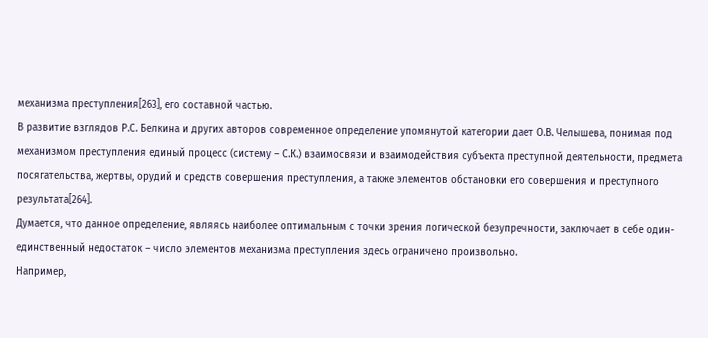механизма преступления[263], его составной частью.
В развитие взглядов Р.С. Белкина и других авторов современное определение упомянутой категории дает О.В. Челышева, понимая под механизмом преступления единый процесс (систему – С.К.) взаимосвязи и взаимодействия субъекта преступной деятельности, предмета посягательства, жертвы, орудий и средств совершения преступления, а также элементов обстановки его совершения и преступного результата[264].
Думается, что данное определение, являясь наиболее оптимальным с точки зрения логической безупречности, заключает в себе один-единственный недостаток – число элементов механизма преступления здесь ограничено произвольно.
Например,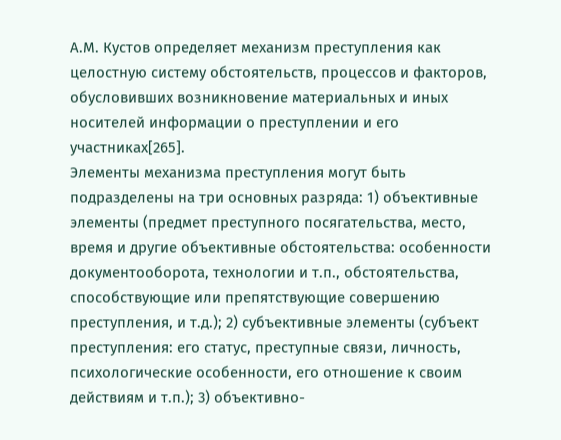А.М. Кустов определяет механизм преступления как целостную систему обстоятельств, процессов и факторов, обусловивших возникновение материальных и иных носителей информации о преступлении и его участниках[265].
Элементы механизма преступления могут быть подразделены на три основных разряда: 1) объективные элементы (предмет преступного посягательства, место, время и другие объективные обстоятельства: особенности документооборота, технологии и т.п., обстоятельства, способствующие или препятствующие совершению преступления, и т.д.); 2) субъективные элементы (субъект преступления: его статус, преступные связи, личность, психологические особенности, его отношение к своим действиям и т.п.); 3) объективно-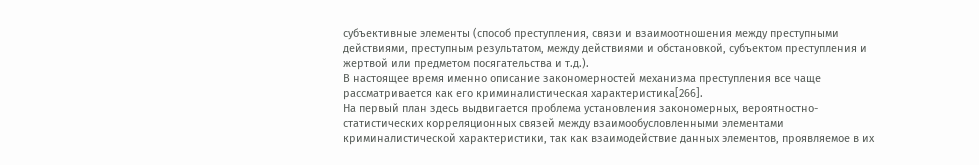субъективные элементы (способ преступления, связи и взаимоотношения между преступными действиями, преступным результатом, между действиями и обстановкой, субъектом преступления и жертвой или предметом посягательства и т.д.).
В настоящее время именно описание закономерностей механизма преступления все чаще рассматривается как его криминалистическая характеристика[266].
На первый план здесь выдвигается проблема установления закономерных, вероятностно-статистических корреляционных связей между взаимообусловленными элементами криминалистической характеристики, так как взаимодействие данных элементов, проявляемое в их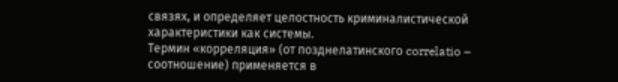связях, и определяет целостность криминалистической характеристики как системы.
Термин «корреляция» (от позднелатинского correlatio – соотношение) применяется в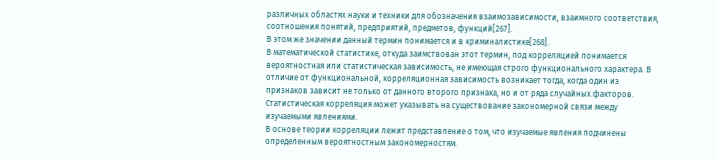различных областях науки и техники для обозначения взаимозависимости, взаимного соответствия, соотношения понятий, предприятий, предметов, функций[267].
В этом же значении данный термин понимается и в криминалистике[268].
В математической статистике, откуда заимствован этот термин, под корреляцией понимается вероятностная или статистическая зависимость, не имеющая строго функционального характера. В отличие от функциональной, корреляционная зависимость возникает тогда, когда один из признаков зависит не только от данного второго признака, но и от ряда случайных факторов.
Статистическая корреляция может указывать на существование закономерной связи между изучаемыми явлениями.
В основе теории корреляции лежит представление о том, что изучаемые явления подчинены определенным вероятностным закономерностям.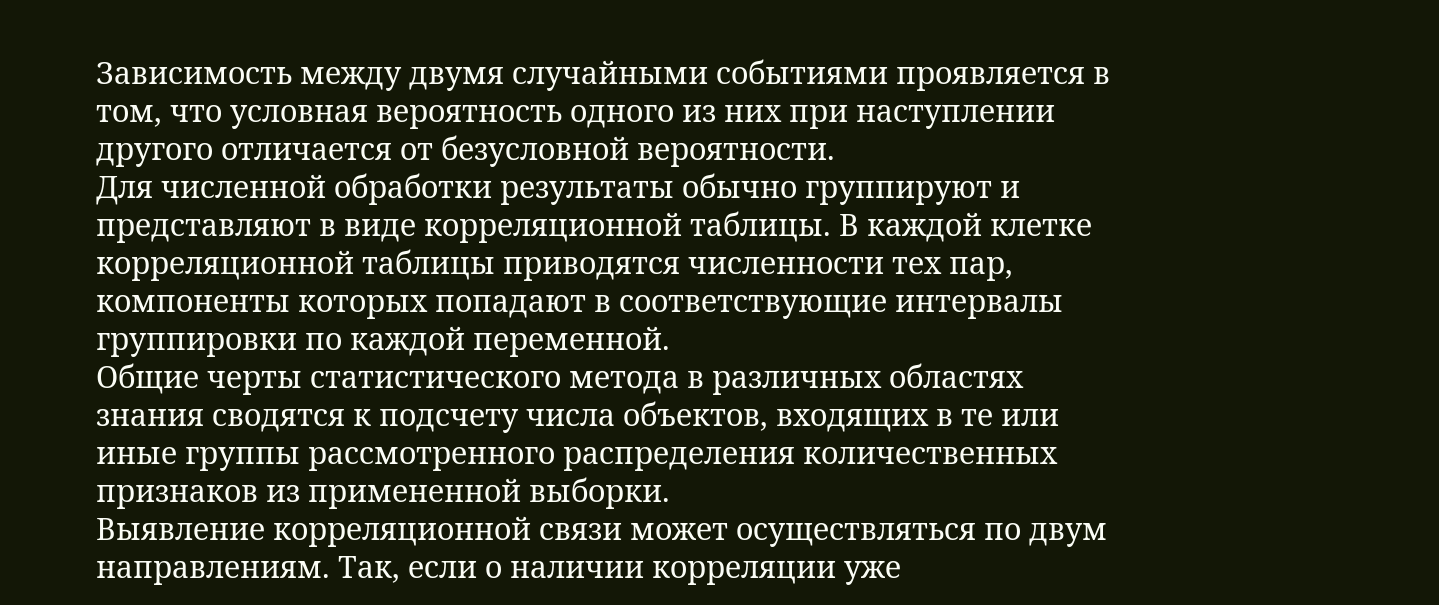Зависимость между двумя случайными событиями проявляется в том, что условная вероятность одного из них при наступлении другого отличается от безусловной вероятности.
Для численной обработки результаты обычно группируют и представляют в виде корреляционной таблицы. В каждой клетке корреляционной таблицы приводятся численности тех пар, компоненты которых попадают в соответствующие интервалы группировки по каждой переменной.
Общие черты статистического метода в различных областях знания сводятся к подсчету числа объектов, входящих в те или иные группы рассмотренного распределения количественных признаков из примененной выборки.
Выявление корреляционной связи может осуществляться по двум направлениям. Так, если о наличии корреляции уже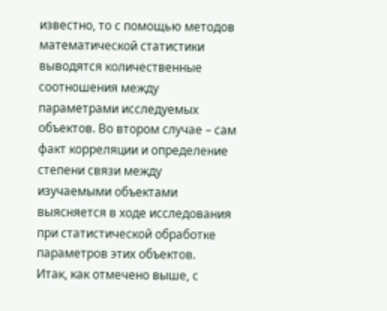известно, то с помощью методов математической статистики выводятся количественные соотношения между параметрами исследуемых объектов. Во втором случае – сам факт корреляции и определение степени связи между изучаемыми объектами выясняется в ходе исследования при статистической обработке параметров этих объектов.
Итак, как отмечено выше, с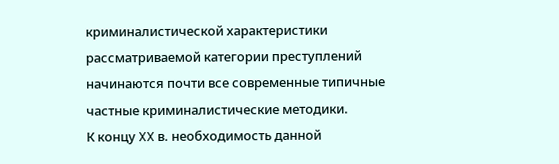криминалистической характеристики рассматриваемой категории преступлений начинаются почти все современные типичные частные криминалистические методики.
К концу XX в. необходимость данной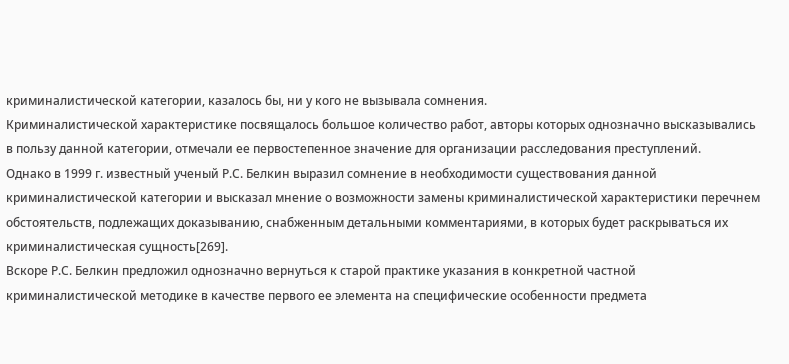криминалистической категории, казалось бы, ни у кого не вызывала сомнения.
Криминалистической характеристике посвящалось большое количество работ, авторы которых однозначно высказывались в пользу данной категории, отмечали ее первостепенное значение для организации расследования преступлений.
Однако в 1999 г. известный ученый Р.С. Белкин выразил сомнение в необходимости существования данной криминалистической категории и высказал мнение о возможности замены криминалистической характеристики перечнем обстоятельств, подлежащих доказыванию, снабженным детальными комментариями, в которых будет раскрываться их криминалистическая сущность[269].
Вскоре Р.С. Белкин предложил однозначно вернуться к старой практике указания в конкретной частной криминалистической методике в качестве первого ее элемента на специфические особенности предмета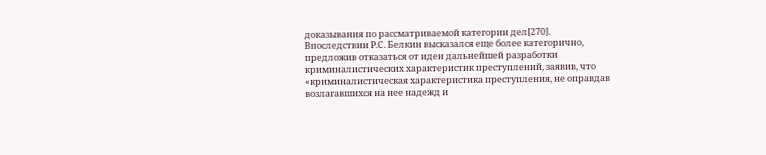доказывания по рассматриваемой категории дел[270].
Впоследствии Р.С. Белкин высказался еще более категорично, предложив отказаться от идеи дальнейшей разработки криминалистических характеристик преступлений, заявив, что «криминалистическая характеристика преступления, не оправдав возлагавшихся на нее надежд и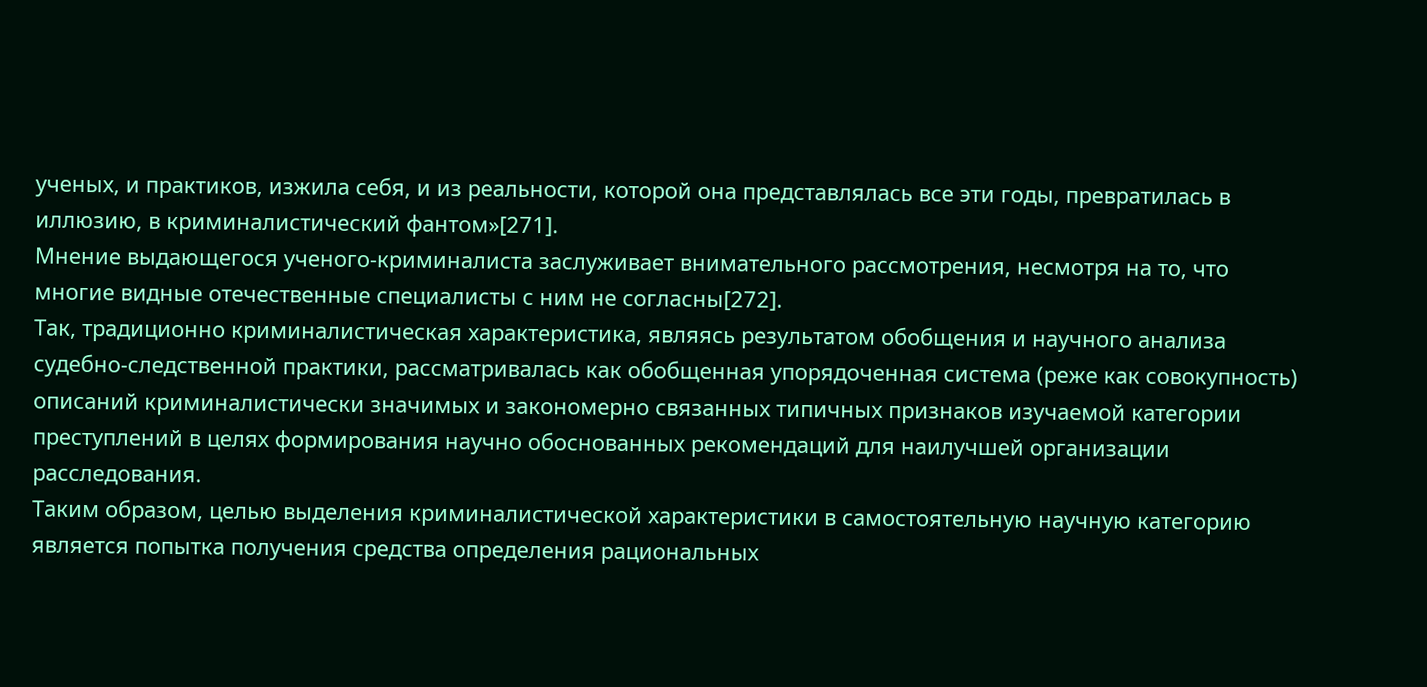ученых, и практиков, изжила себя, и из реальности, которой она представлялась все эти годы, превратилась в иллюзию, в криминалистический фантом»[271].
Мнение выдающегося ученого-криминалиста заслуживает внимательного рассмотрения, несмотря на то, что многие видные отечественные специалисты с ним не согласны[272].
Так, традиционно криминалистическая характеристика, являясь результатом обобщения и научного анализа судебно-следственной практики, рассматривалась как обобщенная упорядоченная система (реже как совокупность) описаний криминалистически значимых и закономерно связанных типичных признаков изучаемой категории преступлений в целях формирования научно обоснованных рекомендаций для наилучшей организации расследования.
Таким образом, целью выделения криминалистической характеристики в самостоятельную научную категорию является попытка получения средства определения рациональных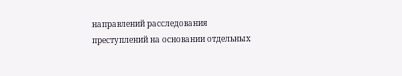направлений расследования преступлений на основании отдельных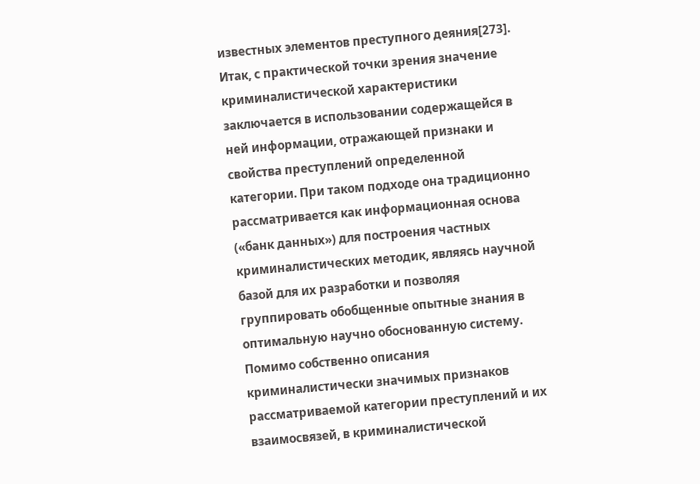известных элементов преступного деяния[273].
Итак, с практической точки зрения значение криминалистической характеристики заключается в использовании содержащейся в ней информации, отражающей признаки и свойства преступлений определенной категории. При таком подходе она традиционно рассматривается как информационная основа («банк данных») для построения частных криминалистических методик, являясь научной базой для их разработки и позволяя группировать обобщенные опытные знания в оптимальную научно обоснованную систему.
Помимо собственно описания криминалистически значимых признаков рассматриваемой категории преступлений и их взаимосвязей, в криминалистической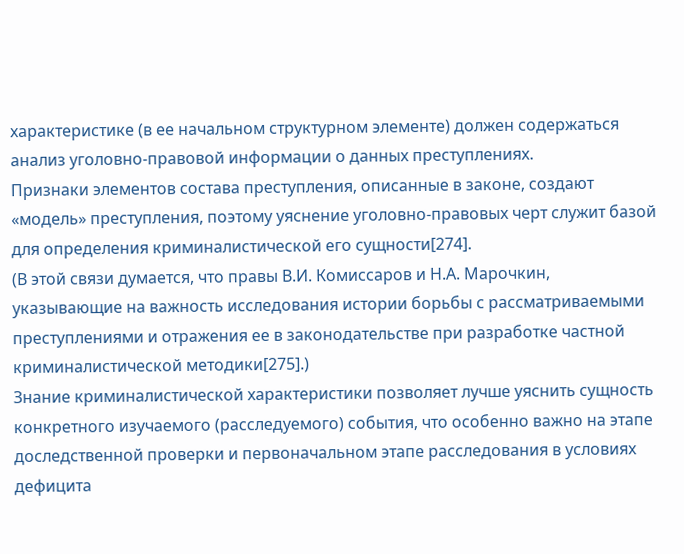характеристике (в ее начальном структурном элементе) должен содержаться анализ уголовно-правовой информации о данных преступлениях.
Признаки элементов состава преступления, описанные в законе, создают «модель» преступления, поэтому уяснение уголовно-правовых черт служит базой для определения криминалистической его сущности[274].
(В этой связи думается, что правы В.И. Комиссаров и Н.А. Марочкин, указывающие на важность исследования истории борьбы с рассматриваемыми преступлениями и отражения ее в законодательстве при разработке частной криминалистической методики[275].)
Знание криминалистической характеристики позволяет лучше уяснить сущность конкретного изучаемого (расследуемого) события, что особенно важно на этапе доследственной проверки и первоначальном этапе расследования в условиях дефицита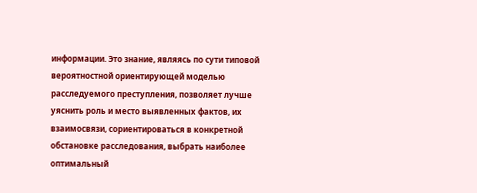информации. Это знание, являясь по сути типовой вероятностной ориентирующей моделью расследуемого преступления, позволяет лучше уяснить роль и место выявленных фактов, их взаимосвязи, сориентироваться в конкретной обстановке расследования, выбрать наиболее оптимальный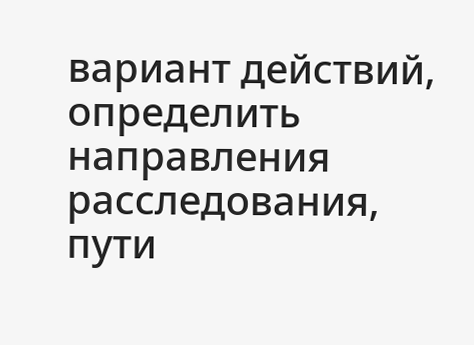вариант действий, определить направления расследования, пути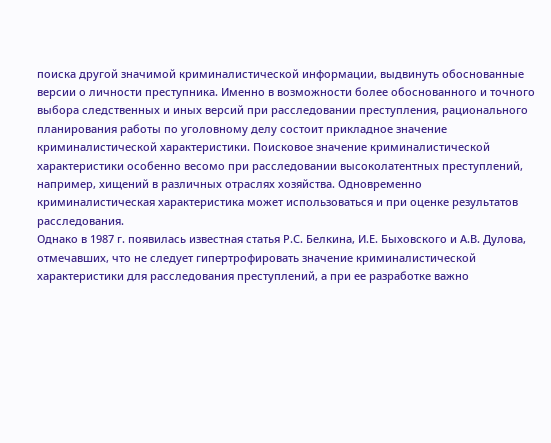поиска другой значимой криминалистической информации, выдвинуть обоснованные версии о личности преступника. Именно в возможности более обоснованного и точного выбора следственных и иных версий при расследовании преступления, рационального планирования работы по уголовному делу состоит прикладное значение криминалистической характеристики. Поисковое значение криминалистической характеристики особенно весомо при расследовании высоколатентных преступлений, например, хищений в различных отраслях хозяйства. Одновременно криминалистическая характеристика может использоваться и при оценке результатов расследования.
Однако в 1987 г. появилась известная статья Р.С. Белкина, И.Е. Быховского и А.В. Дулова, отмечавших, что не следует гипертрофировать значение криминалистической характеристики для расследования преступлений, а при ее разработке важно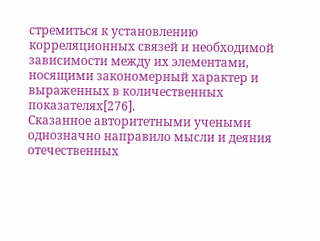стремиться к установлению корреляционных связей и необходимой зависимости между их элементами, носящими закономерный характер и выраженных в количественных показателях[276].
Сказанное авторитетными учеными однозначно направило мысли и деяния отечественных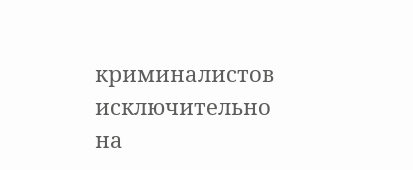криминалистов исключительно на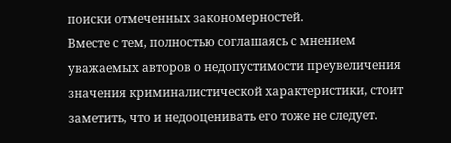поиски отмеченных закономерностей.
Вместе с тем, полностью соглашаясь с мнением уважаемых авторов о недопустимости преувеличения значения криминалистической характеристики, стоит заметить, что и недооценивать его тоже не следует.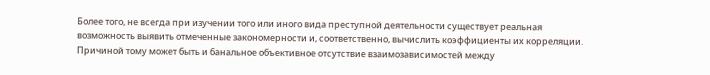Более того, не всегда при изучении того или иного вида преступной деятельности существует реальная возможность выявить отмеченные закономерности и, соответственно, вычислить коэффициенты их корреляции. Причиной тому может быть и банальное объективное отсутствие взаимозависимостей между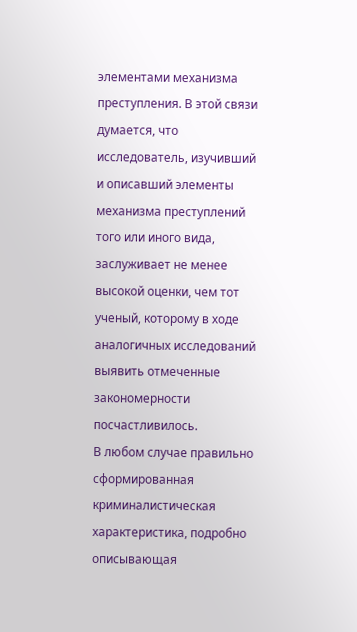элементами механизма преступления. В этой связи думается, что исследователь, изучивший и описавший элементы механизма преступлений того или иного вида, заслуживает не менее высокой оценки, чем тот ученый, которому в ходе аналогичных исследований выявить отмеченные закономерности посчастливилось.
В любом случае правильно сформированная криминалистическая характеристика, подробно описывающая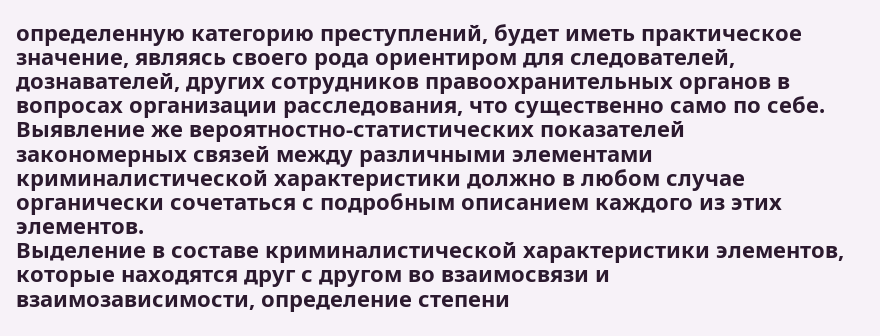определенную категорию преступлений, будет иметь практическое значение, являясь своего рода ориентиром для следователей, дознавателей, других сотрудников правоохранительных органов в вопросах организации расследования, что существенно само по себе.
Выявление же вероятностно-статистических показателей закономерных связей между различными элементами криминалистической характеристики должно в любом случае органически сочетаться с подробным описанием каждого из этих элементов.
Выделение в составе криминалистической характеристики элементов, которые находятся друг с другом во взаимосвязи и взаимозависимости, определение степени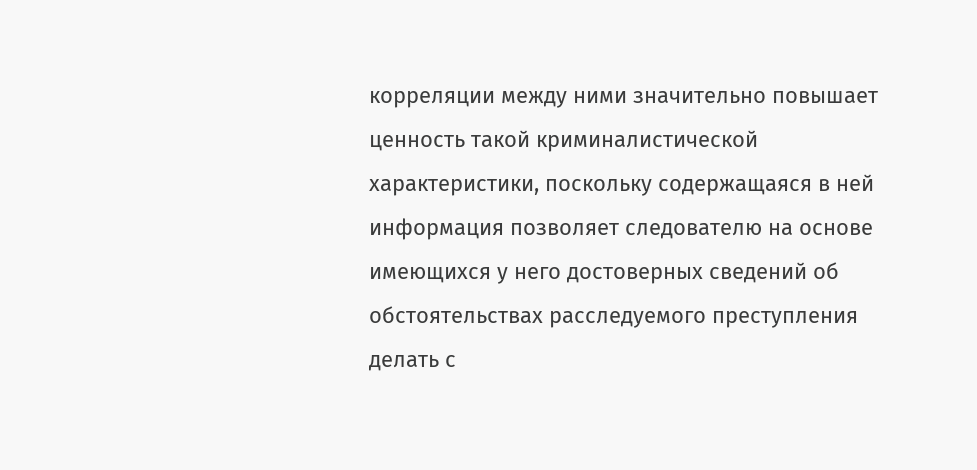корреляции между ними значительно повышает ценность такой криминалистической характеристики, поскольку содержащаяся в ней информация позволяет следователю на основе имеющихся у него достоверных сведений об обстоятельствах расследуемого преступления делать с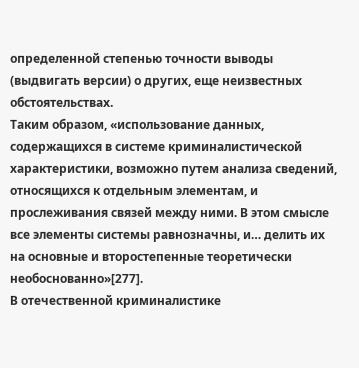определенной степенью точности выводы (выдвигать версии) о других, еще неизвестных обстоятельствах.
Таким образом, «использование данных, содержащихся в системе криминалистической характеристики, возможно путем анализа сведений, относящихся к отдельным элементам, и прослеживания связей между ними. В этом смысле все элементы системы равнозначны, и… делить их на основные и второстепенные теоретически необоснованно»[277].
В отечественной криминалистике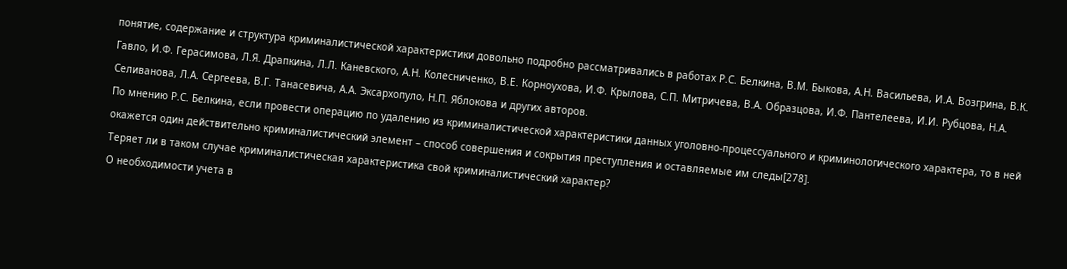понятие, содержание и структура криминалистической характеристики довольно подробно рассматривались в работах Р.С. Белкина, В.М. Быкова, А.Н. Васильева, И.А. Возгрина, В.К. Гавло, И.Ф. Герасимова, Л.Я. Драпкина, Л.Л. Каневского, А.Н. Колесниченко, В.Е. Корноухова, И.Ф. Крылова, С.П. Митричева, В.А. Образцова, И.Ф. Пантелеева, И.И. Рубцова, Н.А. Селиванова, Л.А. Сергеева, В.Г. Танасевича, А.А. Эксархопуло, Н.П. Яблокова и других авторов.
По мнению Р.С. Белкина, если провести операцию по удалению из криминалистической характеристики данных уголовно-процессуального и криминологического характера, то в ней окажется один действительно криминалистический элемент – способ совершения и сокрытия преступления и оставляемые им следы[278].
Теряет ли в таком случае криминалистическая характеристика свой криминалистический характер?
О необходимости учета в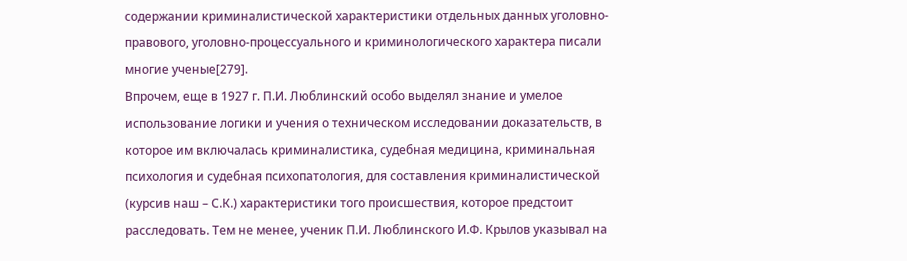содержании криминалистической характеристики отдельных данных уголовно-правового, уголовно-процессуального и криминологического характера писали многие ученые[279].
Впрочем, еще в 1927 г. П.И. Люблинский особо выделял знание и умелое использование логики и учения о техническом исследовании доказательств, в которое им включалась криминалистика, судебная медицина, криминальная психология и судебная психопатология, для составления криминалистической (курсив наш – С.К.) характеристики того происшествия, которое предстоит расследовать. Тем не менее, ученик П.И. Люблинского И.Ф. Крылов указывал на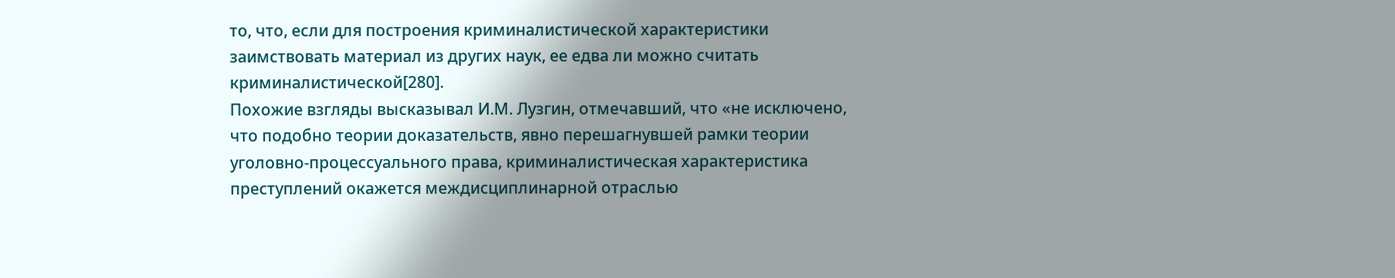то, что, если для построения криминалистической характеристики заимствовать материал из других наук, ее едва ли можно считать криминалистической[280].
Похожие взгляды высказывал И.М. Лузгин, отмечавший, что «не исключено, что подобно теории доказательств, явно перешагнувшей рамки теории уголовно-процессуального права, криминалистическая характеристика преступлений окажется междисциплинарной отраслью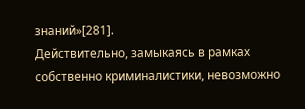знаний»[281].
Действительно, замыкаясь в рамках собственно криминалистики, невозможно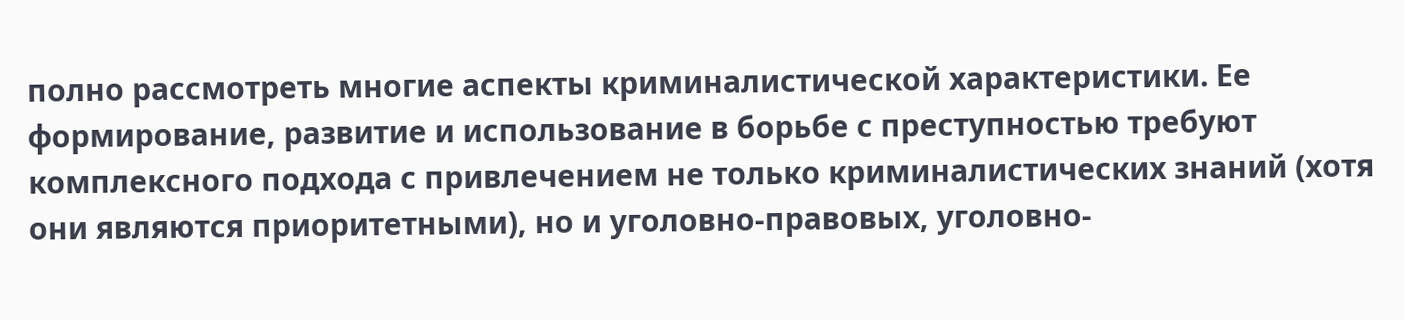полно рассмотреть многие аспекты криминалистической характеристики. Ее формирование, развитие и использование в борьбе с преступностью требуют комплексного подхода с привлечением не только криминалистических знаний (хотя они являются приоритетными), но и уголовно-правовых, уголовно-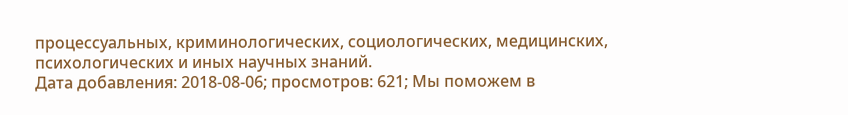процессуальных, криминологических, социологических, медицинских, психологических и иных научных знаний.
Дата добавления: 2018-08-06; просмотров: 621; Мы поможем в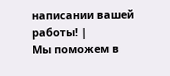написании вашей работы! |
Мы поможем в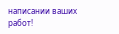написании ваших работ!